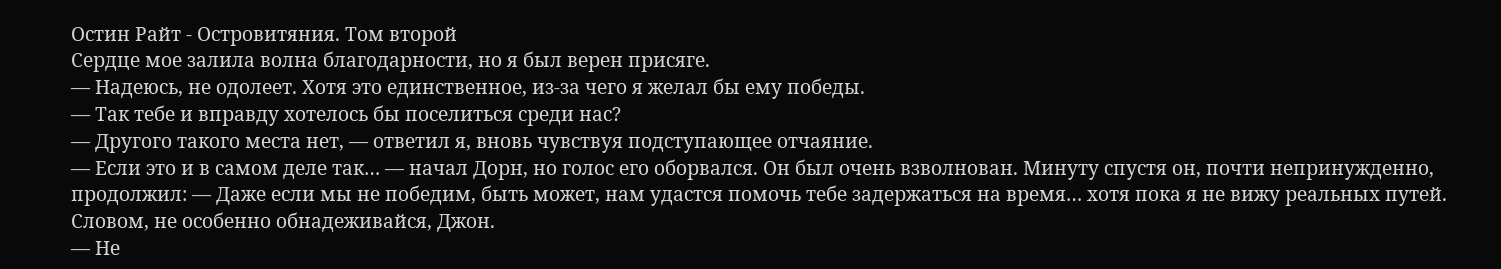Остин Райт - Островитяния. Том второй
Сердце мое залила волна благодарности, но я был верен присяге.
— Надеюсь, не одолеет. Хотя это единственное, из-за чего я желал бы ему победы.
— Так тебе и вправду хотелось бы поселиться среди нас?
— Другого такого места нет, — ответил я, вновь чувствуя подступающее отчаяние.
— Если это и в самом деле так… — начал Дорн, но голос его оборвался. Он был очень взволнован. Минуту спустя он, почти непринужденно, продолжил: — Даже если мы не победим, быть может, нам удастся помочь тебе задержаться на время… хотя пока я не вижу реальных путей. Словом, не особенно обнадеживайся, Джон.
— Не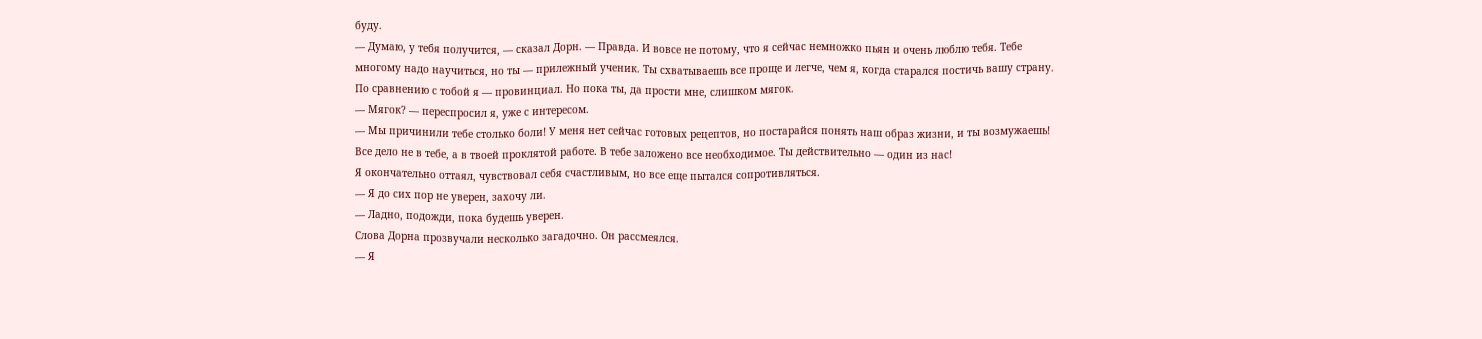буду.
— Думаю, у тебя получится, — сказал Дорн. — Правда. И вовсе не потому, что я сейчас немножко пьян и очень люблю тебя. Тебе многому надо научиться, но ты — прилежный ученик. Ты схватываешь все проще и легче, чем я, когда старался постичь вашу страну. По сравнению с тобой я — провинциал. Но пока ты, да прости мне, слишком мягок.
— Мягок? — переспросил я, уже с интересом.
— Мы причинили тебе столько боли! У меня нет сейчас готовых рецептов, но постарайся понять наш образ жизни, и ты возмужаешь! Все дело не в тебе, а в твоей проклятой работе. В тебе заложено все необходимое. Ты действительно — один из нас!
Я окончательно оттаял, чувствовал себя счастливым, но все еще пытался сопротивляться.
— Я до сих пор не уверен, захочу ли.
— Ладно, подожди, пока будешь уверен.
Слова Дорна прозвучали несколько загадочно. Он рассмеялся.
— Я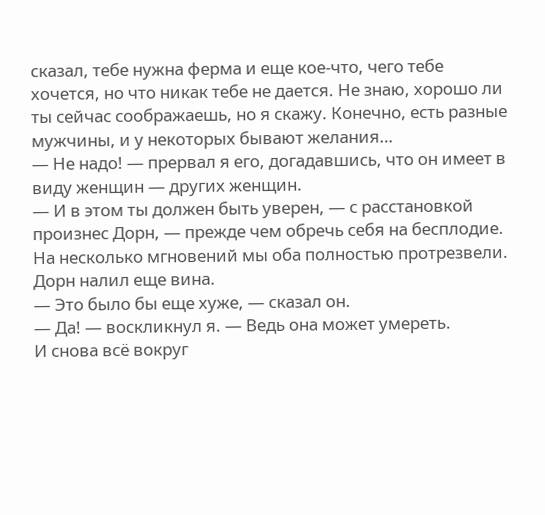сказал, тебе нужна ферма и еще кое-что, чего тебе хочется, но что никак тебе не дается. Не знаю, хорошо ли ты сейчас соображаешь, но я скажу. Конечно, есть разные мужчины, и у некоторых бывают желания…
— Не надо! — прервал я его, догадавшись, что он имеет в виду женщин — других женщин.
— И в этом ты должен быть уверен, — с расстановкой произнес Дорн, — прежде чем обречь себя на бесплодие.
На несколько мгновений мы оба полностью протрезвели.
Дорн налил еще вина.
— Это было бы еще хуже, — сказал он.
— Да! — воскликнул я. — Ведь она может умереть.
И снова всё вокруг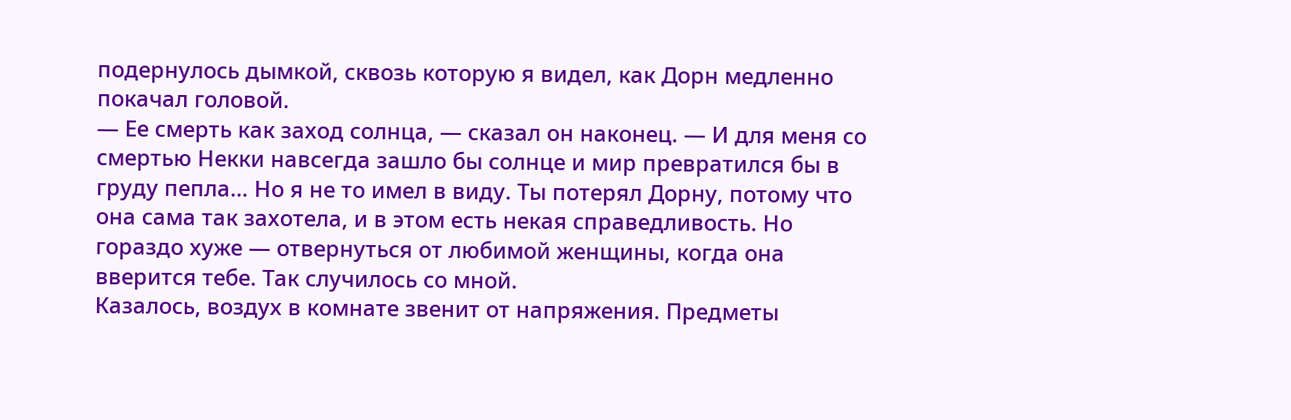подернулось дымкой, сквозь которую я видел, как Дорн медленно покачал головой.
— Ее смерть как заход солнца, — сказал он наконец. — И для меня со смертью Некки навсегда зашло бы солнце и мир превратился бы в груду пепла… Но я не то имел в виду. Ты потерял Дорну, потому что она сама так захотела, и в этом есть некая справедливость. Но гораздо хуже — отвернуться от любимой женщины, когда она вверится тебе. Так случилось со мной.
Казалось, воздух в комнате звенит от напряжения. Предметы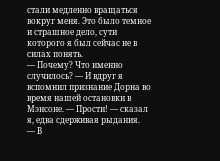стали медленно вращаться вокруг меня. Это было темное и страшное дело, сути которого я был сейчас не в силах понять.
— Почему? Что именно случилось? — И вдруг я вспомнил признание Дорна во время нашей остановки в Мэнсоне. — Прости! — сказал я, едва сдерживая рыдания.
— В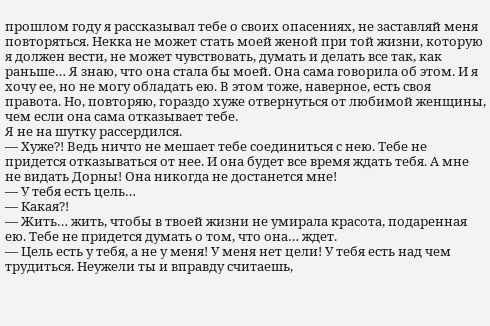прошлом году я рассказывал тебе о своих опасениях, не заставляй меня повторяться. Некка не может стать моей женой при той жизни, которую я должен вести, не может чувствовать, думать и делать все так, как раньше… Я знаю, что она стала бы моей. Она сама говорила об этом. И я хочу ее, но не могу обладать ею. В этом тоже, наверное, есть своя правота. Но, повторяю, гораздо хуже отвернуться от любимой женщины, чем если она сама отказывает тебе.
Я не на шутку рассердился.
— Хуже?! Ведь ничто не мешает тебе соединиться с нею. Тебе не придется отказываться от нее. И она будет все время ждать тебя. А мне не видать Дорны! Она никогда не достанется мне!
— У тебя есть цель…
— Какая?!
— Жить… жить, чтобы в твоей жизни не умирала красота, подаренная ею. Тебе не придется думать о том, что она… ждет.
— Цель есть у тебя, а не у меня! У меня нет цели! У тебя есть над чем трудиться. Неужели ты и вправду считаешь,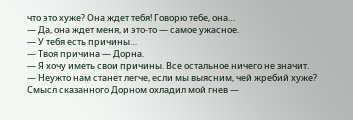что это хуже? Она ждет тебя! Говорю тебе, она…
— Да, она ждет меня, и это-то — самое ужасное.
— У тебя есть причины…
— Твоя причина — Дорна.
— Я хочу иметь свои причины. Все остальное ничего не значит.
— Неужто нам станет легче, если мы выясним, чей жребий хуже?
Смысл сказанного Дорном охладил мой гнев —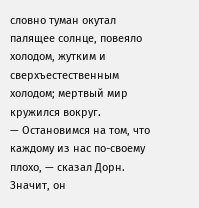словно туман окутал палящее солнце, повеяло холодом, жутким и сверхъестественным холодом; мертвый мир кружился вокруг.
— Остановимся на том, что каждому из нас по-своему плохо, — сказал Дорн.
Значит, он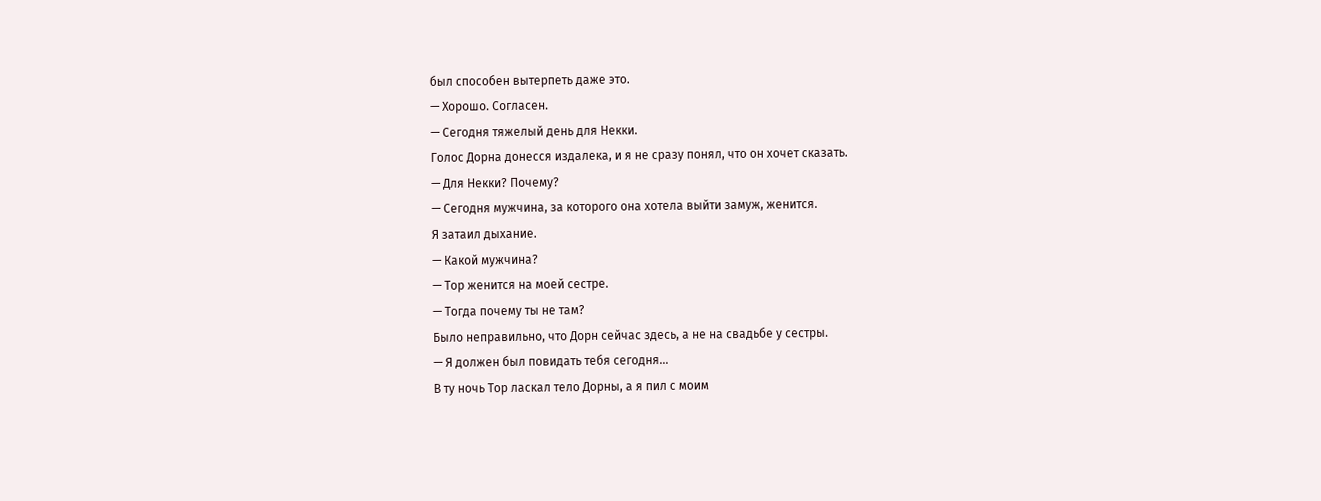был способен вытерпеть даже это.
— Хорошо. Согласен.
— Сегодня тяжелый день для Некки.
Голос Дорна донесся издалека, и я не сразу понял, что он хочет сказать.
— Для Некки? Почему?
— Сегодня мужчина, за которого она хотела выйти замуж, женится.
Я затаил дыхание.
— Какой мужчина?
— Тор женится на моей сестре.
— Тогда почему ты не там?
Было неправильно, что Дорн сейчас здесь, а не на свадьбе у сестры.
— Я должен был повидать тебя сегодня…
В ту ночь Тор ласкал тело Дорны, а я пил с моим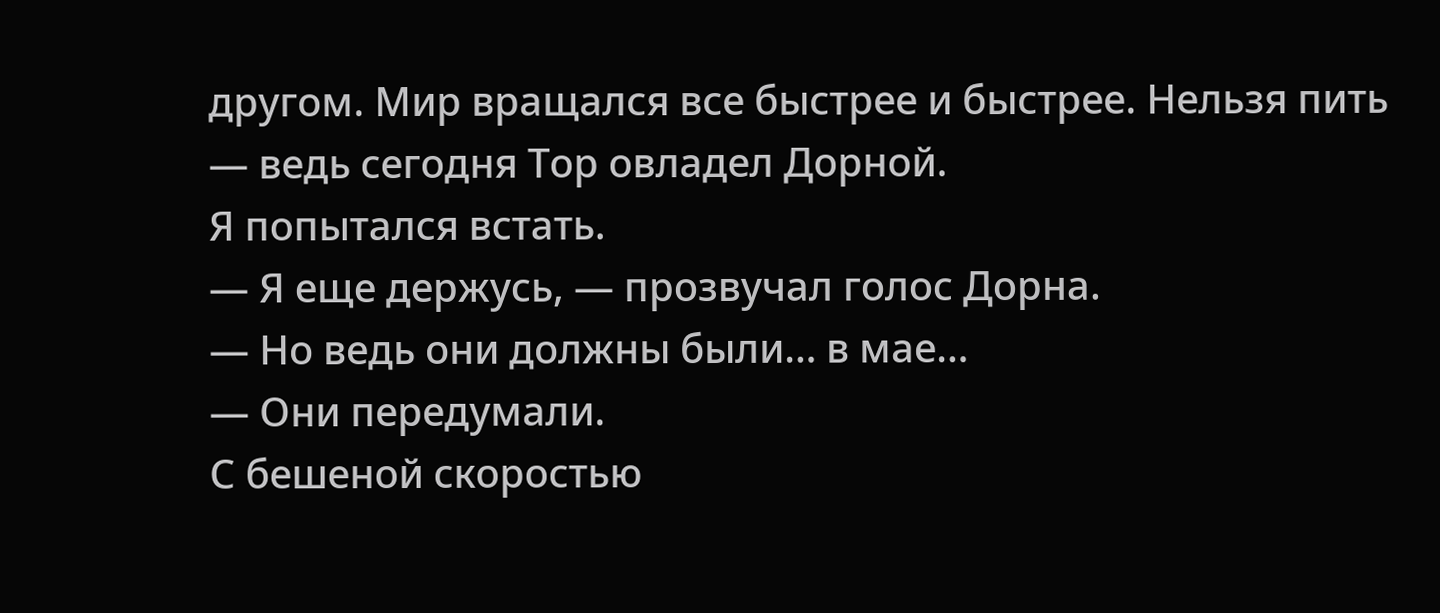другом. Мир вращался все быстрее и быстрее. Нельзя пить — ведь сегодня Тор овладел Дорной.
Я попытался встать.
— Я еще держусь, — прозвучал голос Дорна.
— Но ведь они должны были… в мае…
— Они передумали.
С бешеной скоростью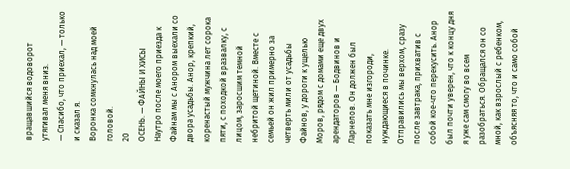вращавшийся водоворот утягивал меня вниз.
— Спасибо, что приехал, — только и сказал я.
Воронка сомкнулась над моей головой.
20
ОСЕНЬ. — ФАЙНЫ И ХИСЫ
Наутро после моего приезда к Файнам мы с Анором выехали со двора усадьбы. Анор, крепкий, коренастый мужчина лет сорока пяти, с походкой вразвалку, с лицом, заросшим темной небритой щетиной. Вместе с семьей он жил примерно за четверть мили от усадьбы Файнов, у дороги к ущелью Моров, рядом с домами еще двух арендаторов — Бодвинов и Ларнелов. Он должен был показать мне изгороди, нуждающиеся в починке. Отправились мы верхом, сразу после завтрака, прихватив с собой кое-что перекусить. Анор был почти уверен, что к концу дня я уже сам смогу во всем разобраться. Обращался он со мной, как взрослый с ребенком, объясняя то, что и само собой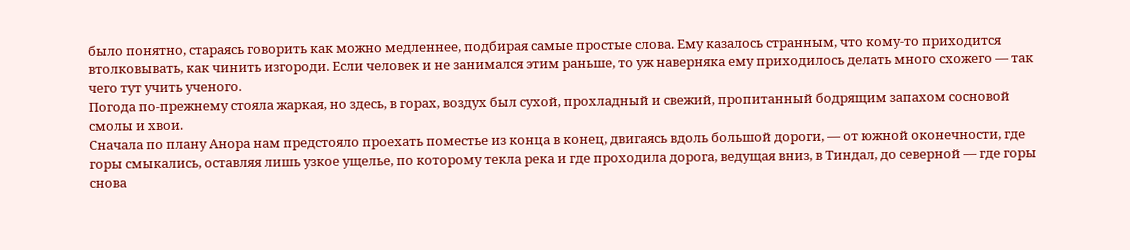было понятно, стараясь говорить как можно медленнее, подбирая самые простые слова. Ему казалось странным, что кому-то приходится втолковывать, как чинить изгороди. Если человек и не занимался этим раньше, то уж наверняка ему приходилось делать много схожего — так чего тут учить ученого.
Погода по-прежнему стояла жаркая, но здесь, в горах, воздух был сухой, прохладный и свежий, пропитанный бодрящим запахом сосновой смолы и хвои.
Сначала по плану Анора нам предстояло проехать поместье из конца в конец, двигаясь вдоль большой дороги, — от южной оконечности, где горы смыкались, оставляя лишь узкое ущелье, по которому текла река и где проходила дорога, ведущая вниз, в Тиндал, до северной — где горы снова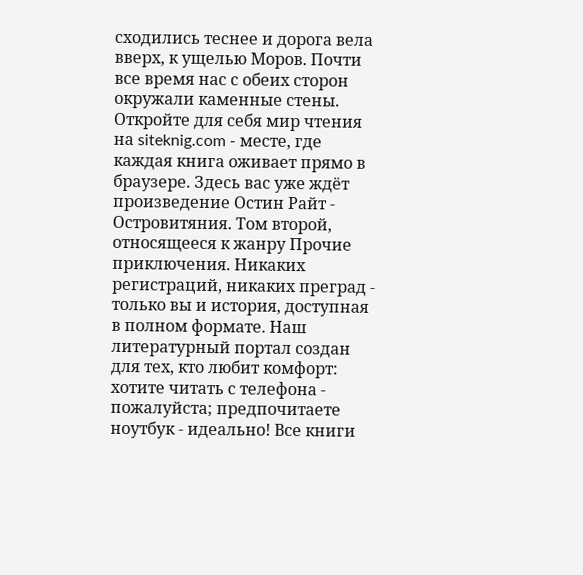сходились теснее и дорога вела вверх, к ущелью Моров. Почти все время нас с обеих сторон окружали каменные стены.
Откройте для себя мир чтения на siteknig.com - месте, где каждая книга оживает прямо в браузере. Здесь вас уже ждёт произведение Остин Райт - Островитяния. Том второй, относящееся к жанру Прочие приключения. Никаких регистраций, никаких преград - только вы и история, доступная в полном формате. Наш литературный портал создан для тех, кто любит комфорт: хотите читать с телефона - пожалуйста; предпочитаете ноутбук - идеально! Все книги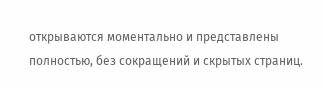открываются моментально и представлены полностью, без сокращений и скрытых страниц.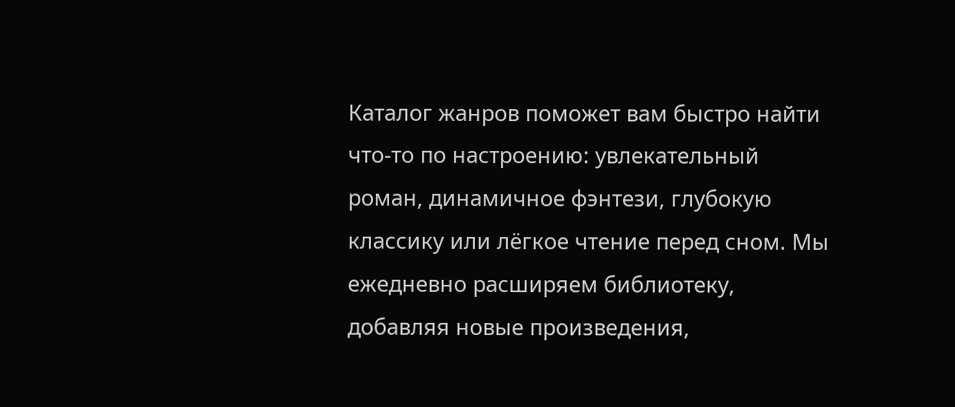Каталог жанров поможет вам быстро найти что-то по настроению: увлекательный роман, динамичное фэнтези, глубокую классику или лёгкое чтение перед сном. Мы ежедневно расширяем библиотеку, добавляя новые произведения,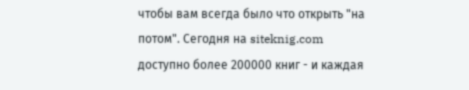чтобы вам всегда было что открыть "на потом". Сегодня на siteknig.com доступно более 200000 книг - и каждая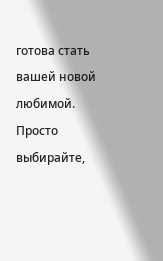готова стать вашей новой любимой. Просто выбирайте,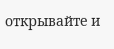открывайте и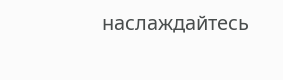наслаждайтесь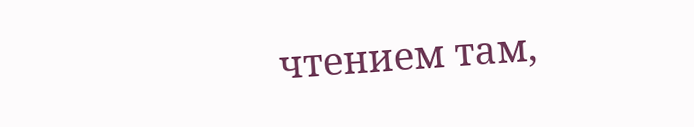чтением там,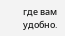где вам удобно.